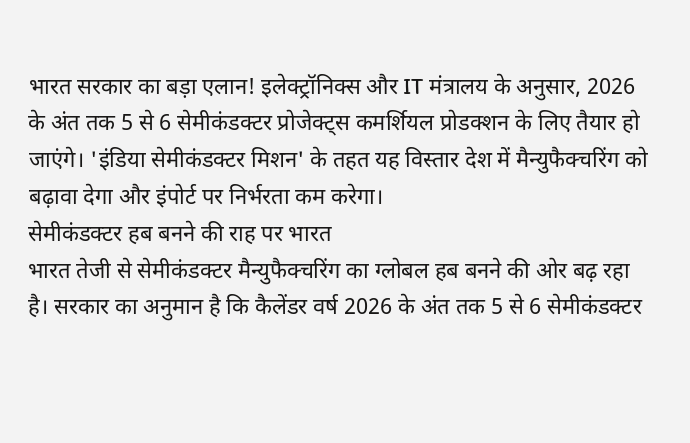भारत सरकार का बड़ा एलान! इलेक्ट्रॉनिक्स और IT मंत्रालय के अनुसार, 2026 के अंत तक 5 से 6 सेमीकंडक्टर प्रोजेक्ट्स कमर्शियल प्रोडक्शन के लिए तैयार हो जाएंगे। 'इंडिया सेमीकंडक्टर मिशन' के तहत यह विस्तार देश में मैन्युफैक्चरिंग को बढ़ावा देगा और इंपोर्ट पर निर्भरता कम करेगा।
सेमीकंडक्टर हब बनने की राह पर भारत
भारत तेजी से सेमीकंडक्टर मैन्युफैक्चरिंग का ग्लोबल हब बनने की ओर बढ़ रहा है। सरकार का अनुमान है कि कैलेंडर वर्ष 2026 के अंत तक 5 से 6 सेमीकंडक्टर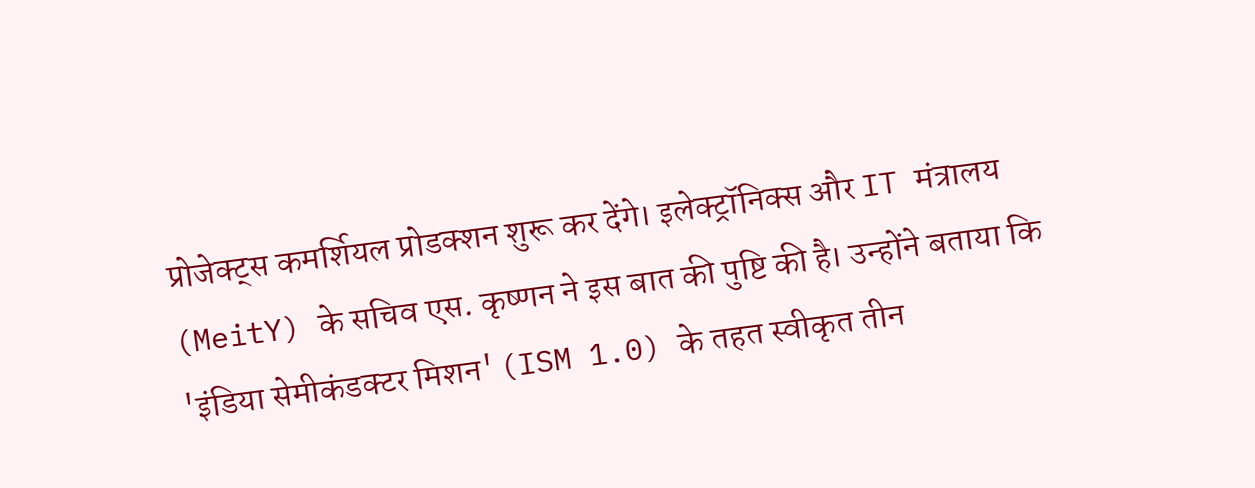प्रोजेक्ट्स कमर्शियल प्रोडक्शन शुरू कर देंगे। इलेक्ट्रॉनिक्स और IT मंत्रालय (MeitY) के सचिव एस. कृष्णन ने इस बात की पुष्टि की है। उन्होंने बताया कि 'इंडिया सेमीकंडक्टर मिशन' (ISM 1.0) के तहत स्वीकृत तीन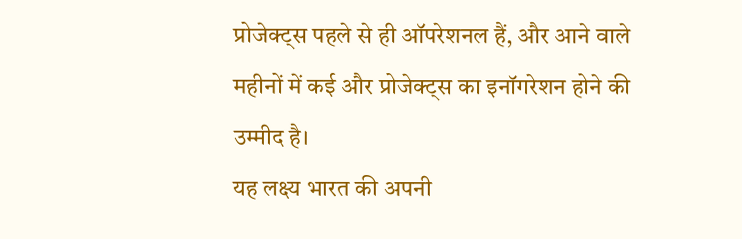प्रोजेक्ट्स पहले से ही ऑपरेशनल हैं, और आने वाले महीनों में कई और प्रोजेक्ट्स का इनॉगरेशन होने की उम्मीद है।
यह लक्ष्य भारत की अपनी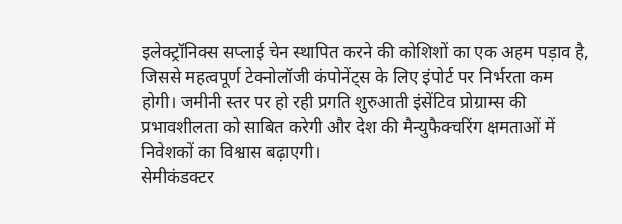इलेक्ट्रॉनिक्स सप्लाई चेन स्थापित करने की कोशिशों का एक अहम पड़ाव है, जिससे महत्वपूर्ण टेक्नोलॉजी कंपोनेंट्स के लिए इंपोर्ट पर निर्भरता कम होगी। जमीनी स्तर पर हो रही प्रगति शुरुआती इंसेंटिव प्रोग्राम्स की प्रभावशीलता को साबित करेगी और देश की मैन्युफैक्चरिंग क्षमताओं में निवेशकों का विश्वास बढ़ाएगी।
सेमीकंडक्टर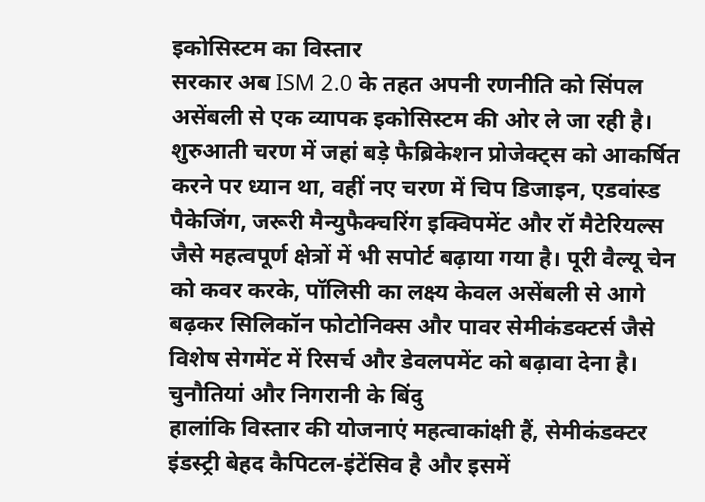इकोसिस्टम का विस्तार
सरकार अब ISM 2.0 के तहत अपनी रणनीति को सिंपल असेंबली से एक व्यापक इकोसिस्टम की ओर ले जा रही है। शुरुआती चरण में जहां बड़े फैब्रिकेशन प्रोजेक्ट्स को आकर्षित करने पर ध्यान था, वहीं नए चरण में चिप डिजाइन, एडवांस्ड पैकेजिंग, जरूरी मैन्युफैक्चरिंग इक्विपमेंट और रॉ मैटेरियल्स जैसे महत्वपूर्ण क्षेत्रों में भी सपोर्ट बढ़ाया गया है। पूरी वैल्यू चेन को कवर करके, पॉलिसी का लक्ष्य केवल असेंबली से आगे बढ़कर सिलिकॉन फोटोनिक्स और पावर सेमीकंडक्टर्स जैसे विशेष सेगमेंट में रिसर्च और डेवलपमेंट को बढ़ावा देना है।
चुनौतियां और निगरानी के बिंदु
हालांकि विस्तार की योजनाएं महत्वाकांक्षी हैं, सेमीकंडक्टर इंडस्ट्री बेहद कैपिटल-इंटेंसिव है और इसमें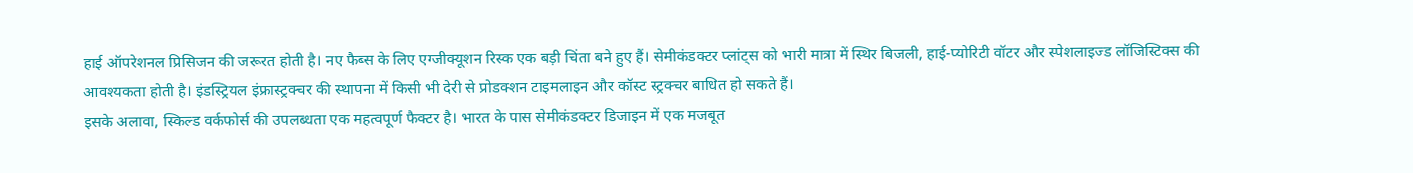हाई ऑपरेशनल प्रिसिजन की जरूरत होती है। नए फैब्स के लिए एग्जीक्यूशन रिस्क एक बड़ी चिंता बने हुए हैं। सेमीकंडक्टर प्लांट्स को भारी मात्रा में स्थिर बिजली, हाई-प्योरिटी वॉटर और स्पेशलाइज्ड लॉजिस्टिक्स की आवश्यकता होती है। इंडस्ट्रियल इंफ्रास्ट्रक्चर की स्थापना में किसी भी देरी से प्रोडक्शन टाइमलाइन और कॉस्ट स्ट्रक्चर बाधित हो सकते हैं।
इसके अलावा, स्किल्ड वर्कफोर्स की उपलब्धता एक महत्वपूर्ण फैक्टर है। भारत के पास सेमीकंडक्टर डिजाइन में एक मजबूत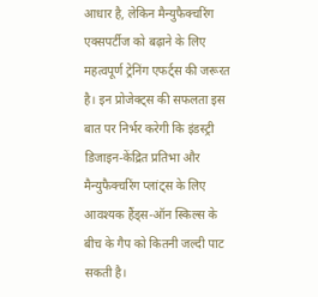आधार है, लेकिन मैन्युफैक्चरिंग एक्सपर्टीज को बढ़ाने के लिए महत्वपूर्ण ट्रेनिंग एफर्ट्स की जरूरत है। इन प्रोजेक्ट्स की सफलता इस बात पर निर्भर करेगी कि इंडस्ट्री डिजाइन-केंद्रित प्रतिभा और मैन्युफैक्चरिंग प्लांट्स के लिए आवश्यक हैंड्स-ऑन स्किल्स के बीच के गैप को कितनी जल्दी पाट सकती है।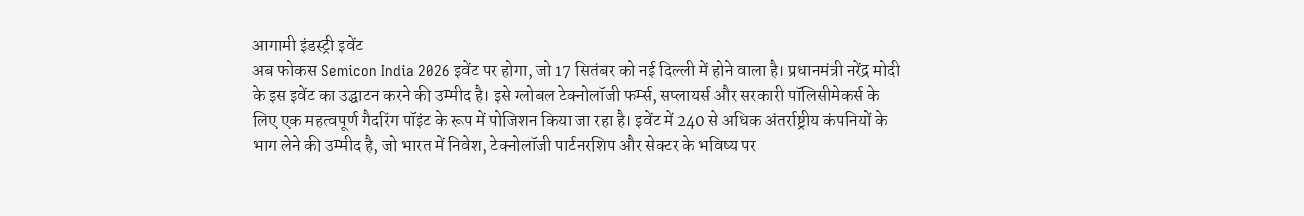आगामी इंडस्ट्री इवेंट
अब फोकस Semicon India 2026 इवेंट पर होगा, जो 17 सितंबर को नई दिल्ली में होने वाला है। प्रधानमंत्री नरेंद्र मोदी के इस इवेंट का उद्घाटन करने की उम्मीद है। इसे ग्लोबल टेक्नोलॉजी फर्म्स, सप्लायर्स और सरकारी पॉलिसीमेकर्स के लिए एक महत्वपूर्ण गैदरिंग पॉइंट के रूप में पोजिशन किया जा रहा है। इवेंट में 240 से अधिक अंतर्राष्ट्रीय कंपनियों के भाग लेने की उम्मीद है, जो भारत में निवेश, टेक्नोलॉजी पार्टनरशिप और सेक्टर के भविष्य पर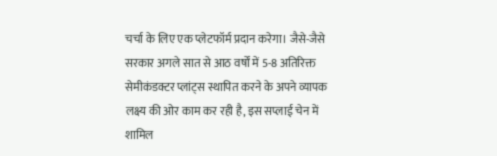चर्चा के लिए एक प्लेटफॉर्म प्रदान करेगा। जैसे-जैसे सरकार अगले सात से आठ वर्षों में 5-8 अतिरिक्त सेमीकंडक्टर प्लांट्स स्थापित करने के अपने व्यापक लक्ष्य की ओर काम कर रही है, इस सप्लाई चेन में शामिल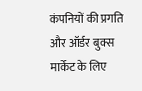कंपनियों की प्रगति और ऑर्डर बुक्स मार्केट के लिए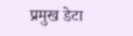प्रमुख डेटा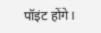पॉइंट होंगे।